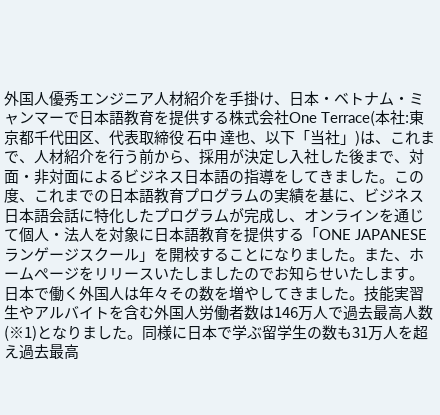外国人優秀エンジニア人材紹介を手掛け、日本・ベトナム・ミャンマーで日本語教育を提供する株式会社One Terrace(本社:東京都千代田区、代表取締役 石中 達也、以下「当社」)は、これまで、人材紹介を行う前から、採用が決定し入社した後まで、対面・非対面によるビジネス日本語の指導をしてきました。この度、これまでの日本語教育プログラムの実績を基に、ビジネス日本語会話に特化したプログラムが完成し、オンラインを通じて個人・法人を対象に日本語教育を提供する「ONE JAPANESE ランゲージスクール」を開校することになりました。また、ホームぺージをリリースいたしましたのでお知らせいたします。
日本で働く外国人は年々その数を増やしてきました。技能実習生やアルバイトを含む外国人労働者数は146万人で過去最高人数(※1)となりました。同様に日本で学ぶ留学生の数も31万人を超え過去最高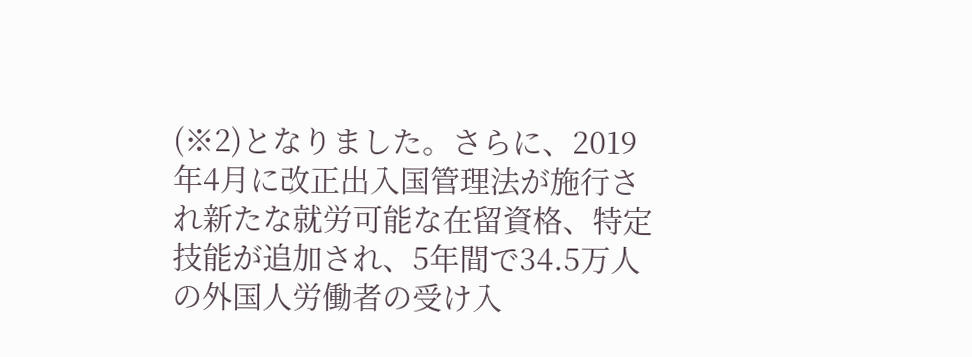(※2)となりました。さらに、2019年4月に改正出入国管理法が施行され新たな就労可能な在留資格、特定技能が追加され、5年間で34.5万人の外国人労働者の受け入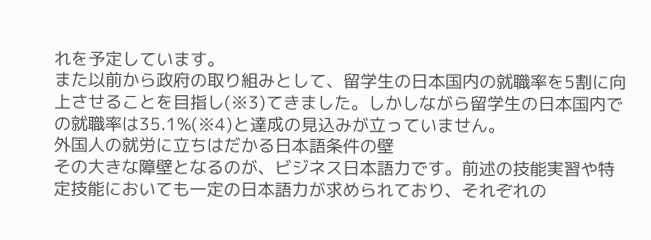れを予定しています。
また以前から政府の取り組みとして、留学生の日本国内の就職率を5割に向上させることを目指し(※3)てきました。しかしながら留学生の日本国内での就職率は35.1%(※4)と達成の見込みが立っていません。
外国人の就労に立ちはだかる日本語条件の壁
その大きな障壁となるのが、ビジネス日本語力です。前述の技能実習や特定技能においても一定の日本語力が求められており、それぞれの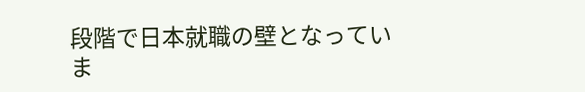段階で日本就職の壁となっていま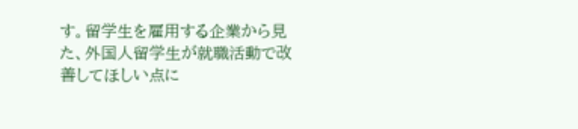す。留学生を雇用する企業から見た、外国人留学生が就職活動で改善してほしい点に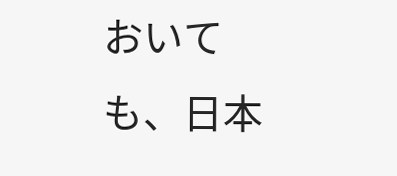おいても、日本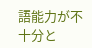語能力が不十分と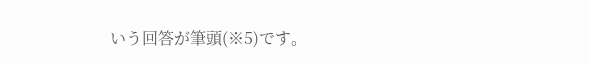いう回答が筆頭(※5)です。